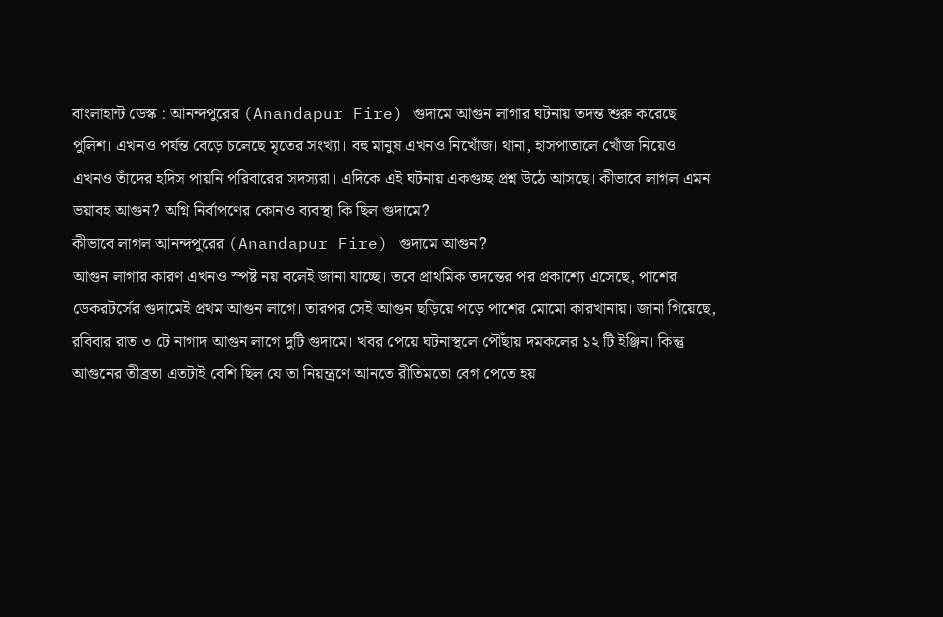বাংলাহান্ট ডেস্ক : আনন্দপুরের (Anandapur Fire) গুদামে আগুন লাগার ঘটনায় তদন্ত শুরু করেছে পুলিশ। এখনও পর্যন্ত বেড়ে চলেছে মৃতের সংখ্যা। বহু মানুষ এখনও নিখোঁজ। থানা, হাসপাতালে খোঁজ নিয়েও এখনও তাঁদের হদিস পায়নি পরিবারের সদস্যরা। এদিকে এই ঘটনায় একগুচ্ছ প্রশ্ন উঠে আসছে। কীভাবে লাগল এমন ভয়াবহ আগুন? অগ্নি নির্বাপণের কোনও ব্যবস্থা কি ছিল গুদামে?
কীভাবে লাগল আনন্দপুরের (Anandapur Fire) গুদামে আগুন?
আগুন লাগার কারণ এখনও স্পষ্ট নয় বলেই জানা যাচ্ছে। তবে প্রাথমিক তদন্তের পর প্রকাশ্যে এসেছে, পাশের ডেকরটর্সের গুদামেই প্রথম আগুন লাগে। তারপর সেই আগুন ছড়িয়ে পড়ে পাশের মোমো কারখানায়। জানা গিয়েছে, রবিবার রাত ৩ টে নাগাদ আগুন লাগে দুটি গুদামে। খবর পেয়ে ঘটনাস্থলে পৌঁছায় দমকলের ১২ টি ইঞ্জিন। কিন্তু আগুনের তীব্রতা এতটাই বেশি ছিল যে তা নিয়ন্ত্রণে আনতে রীতিমতো বেগ পেতে হয়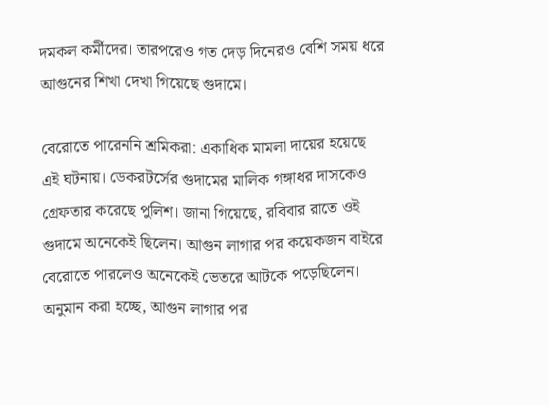দমকল কর্মীদের। তারপরেও গত দেড় দিনেরও বেশি সময় ধরে আগুনের শিখা দেখা গিয়েছে গুদামে।

বেরোতে পারেননি শ্রমিকরা: একাধিক মামলা দায়ের হয়েছে এই ঘটনায়। ডেকরটর্সের গুদামের মালিক গঙ্গাধর দাসকেও গ্রেফতার করেছে পুলিশ। জানা গিয়েছে, রবিবার রাতে ওই গুদামে অনেকেই ছিলেন। আগুন লাগার পর কয়েকজন বাইরে বেরোতে পারলেও অনেকেই ভেতরে আটকে পড়েছিলেন। অনুমান করা হচ্ছে, আগুন লাগার পর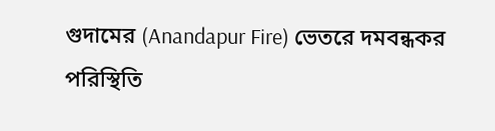গুদামের (Anandapur Fire) ভেতরে দমবন্ধকর পরিস্থিতি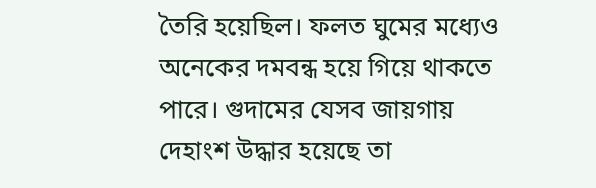তৈরি হয়েছিল। ফলত ঘুমের মধ্যেও অনেকের দমবন্ধ হয়ে গিয়ে থাকতে পারে। গুদামের যেসব জায়গায় দেহাংশ উদ্ধার হয়েছে তা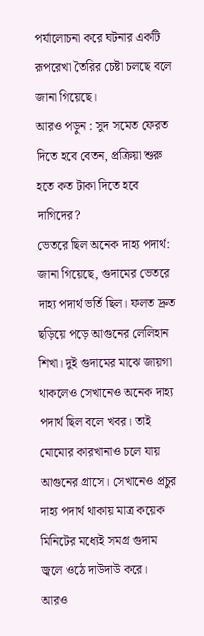পর্যালোচনা করে ঘটনার একটি রূপরেখা তৈরির চেষ্টা চলছে বলে জানা গিয়েছে।
আরও পড়ুন : সুদ সমেত ফেরত দিতে হবে বেতন, প্রক্রিয়া শুরু হতে কত টাকা দিতে হবে দাগিদের?
ভেতরে ছিল অনেক দাহ্য পদার্থ: জানা গিয়েছে, গুদামের ভেতরে দাহ্য পদার্থ ভর্তি ছিল। ফলত দ্রুত ছড়িয়ে পড়ে আগুনের লেলিহান শিখা। দুই গুদামের মাঝে জায়গা থাকলেও সেখানেও অনেক দাহ্য পদার্থ ছিল বলে খবর। তাই মোমোর কারখানাও চলে যায় আগুনের গ্রাসে। সেখানেও প্রচুর দাহ্য পদার্থ থাকায় মাত্র কয়েক মিনিটের মধ্যেই সমগ্র গুদাম জ্বলে ওঠে দাউদাউ করে।
আরও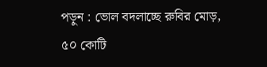পড়ুন : ভোল বদলাচ্ছে রুবির মোড়, ৫০ কোটি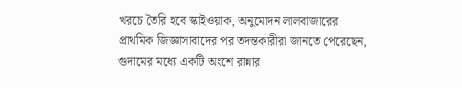খরচে তৈরি হবে স্কাইওয়াক, অনুমোদন লালবাজারের
প্রাথমিক জিজ্ঞাসাবাদের পর তদন্তকারীরা জানতে পেরেছেন, গুদামের মধ্যে একটি অংশে রান্নার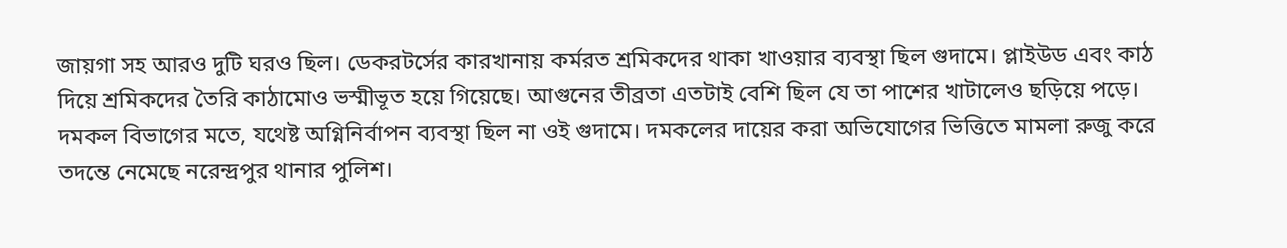জায়গা সহ আরও দুটি ঘরও ছিল। ডেকরটর্সের কারখানায় কর্মরত শ্রমিকদের থাকা খাওয়ার ব্যবস্থা ছিল গুদামে। প্লাইউড এবং কাঠ দিয়ে শ্রমিকদের তৈরি কাঠামোও ভস্মীভূত হয়ে গিয়েছে। আগুনের তীব্রতা এতটাই বেশি ছিল যে তা পাশের খাটালেও ছড়িয়ে পড়ে। দমকল বিভাগের মতে, যথেষ্ট অগ্নিনির্বাপন ব্যবস্থা ছিল না ওই গুদামে। দমকলের দায়ের করা অভিযোগের ভিত্তিতে মামলা রুজু করে তদন্তে নেমেছে নরেন্দ্রপুর থানার পুলিশ।